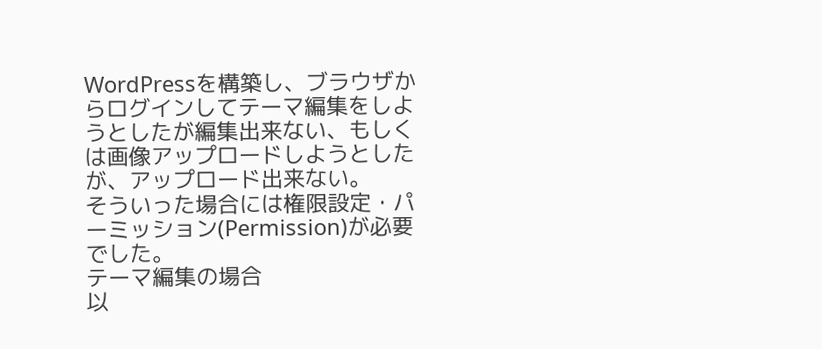WordPressを構築し、ブラウザからログインしてテーマ編集をしようとしたが編集出来ない、もしくは画像アップロードしようとしたが、アップロード出来ない。
そういった場合には権限設定・パーミッション(Permission)が必要でした。
テーマ編集の場合
以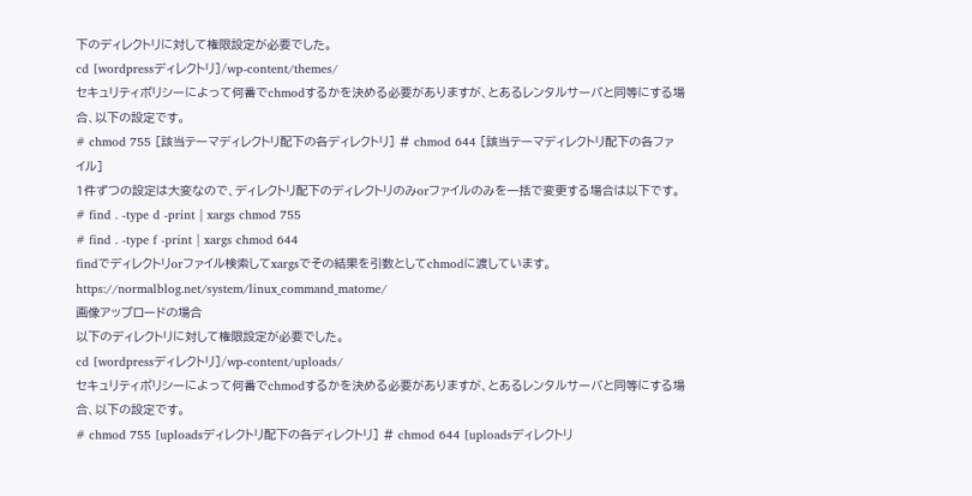下のディレクトリに対して権限設定が必要でした。
cd [wordpressディレクトリ]/wp-content/themes/
セキュリティポリシーによって何番でchmodするかを決める必要がありますが、とあるレンタルサーバと同等にする場合、以下の設定です。
# chmod 755 [該当テーマディレクトリ配下の各ディレクトリ] # chmod 644 [該当テーマディレクトリ配下の各ファイル]
1件ずつの設定は大変なので、ディレクトリ配下のディレクトリのみorファイルのみを一括で変更する場合は以下です。
# find . -type d -print | xargs chmod 755
# find . -type f -print | xargs chmod 644
findでディレクトリorファイル検索してxargsでその結果を引数としてchmodに渡しています。
https://normalblog.net/system/linux_command_matome/
画像アップロードの場合
以下のディレクトリに対して権限設定が必要でした。
cd [wordpressディレクトリ]/wp-content/uploads/
セキュリティポリシーによって何番でchmodするかを決める必要がありますが、とあるレンタルサーバと同等にする場合、以下の設定です。
# chmod 755 [uploadsディレクトリ配下の各ディレクトリ] # chmod 644 [uploadsディレクトリ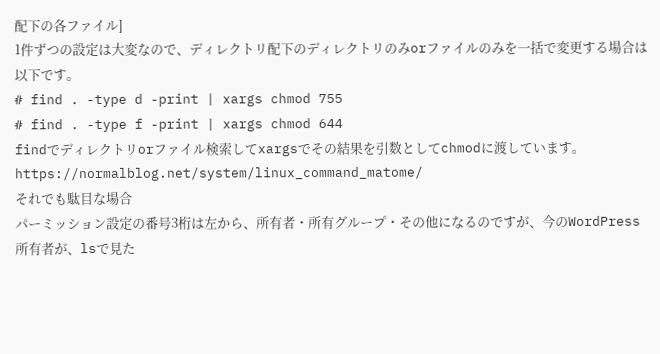配下の各ファイル]
1件ずつの設定は大変なので、ディレクトリ配下のディレクトリのみorファイルのみを一括で変更する場合は以下です。
# find . -type d -print | xargs chmod 755
# find . -type f -print | xargs chmod 644
findでディレクトリorファイル検索してxargsでその結果を引数としてchmodに渡しています。
https://normalblog.net/system/linux_command_matome/
それでも駄目な場合
パーミッション設定の番号3桁は左から、所有者・所有グループ・その他になるのですが、今のWordPress所有者が、lsで見た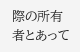際の所有者とあって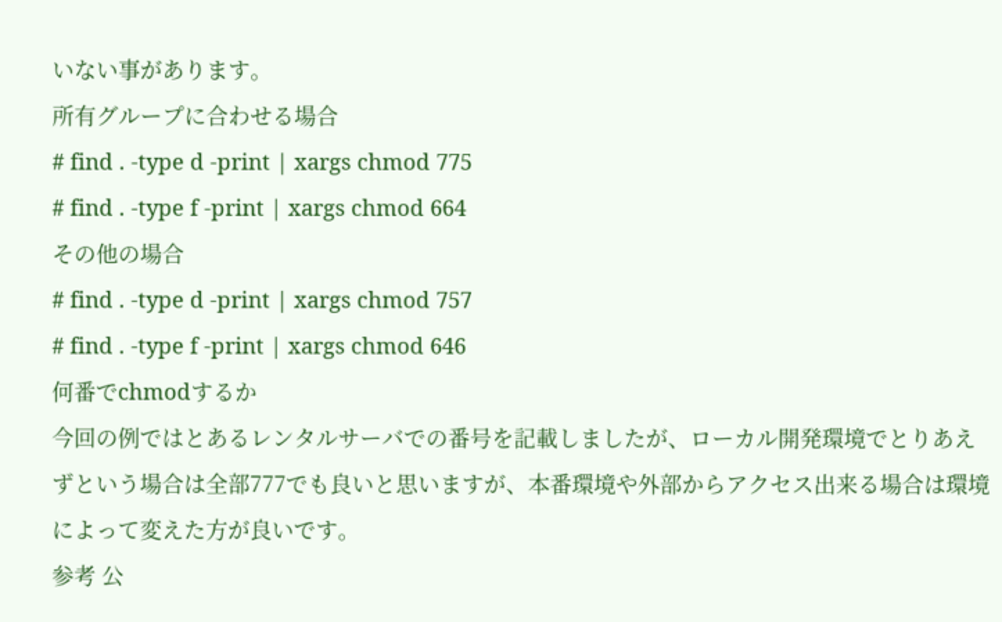いない事があります。
所有グループに合わせる場合
# find . -type d -print | xargs chmod 775
# find . -type f -print | xargs chmod 664
その他の場合
# find . -type d -print | xargs chmod 757
# find . -type f -print | xargs chmod 646
何番でchmodするか
今回の例ではとあるレンタルサーバでの番号を記載しましたが、ローカル開発環境でとりあえずという場合は全部777でも良いと思いますが、本番環境や外部からアクセス出来る場合は環境によって変えた方が良いです。
参考 公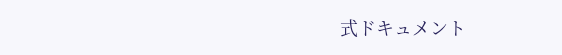式ドキュメント